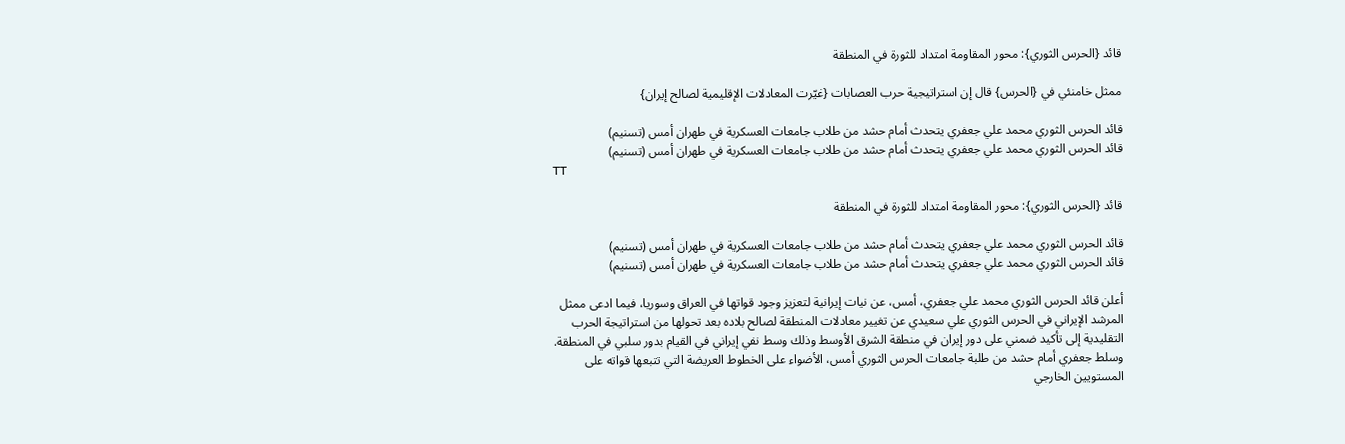قائد {الحرس الثوري}: محور المقاومة امتداد للثورة في المنطقة

ممثل خامنئي في {الحرس} قال إن استراتيجية حرب العصابات {غيّرت المعادلات الإقليمية لصالح إيران}

قائد الحرس الثوري محمد علي جعفري يتحدث أمام حشد من طلاب جامعات العسكرية في طهران أمس (تسنيم)
قائد الحرس الثوري محمد علي جعفري يتحدث أمام حشد من طلاب جامعات العسكرية في طهران أمس (تسنيم)
TT

قائد {الحرس الثوري}: محور المقاومة امتداد للثورة في المنطقة

قائد الحرس الثوري محمد علي جعفري يتحدث أمام حشد من طلاب جامعات العسكرية في طهران أمس (تسنيم)
قائد الحرس الثوري محمد علي جعفري يتحدث أمام حشد من طلاب جامعات العسكرية في طهران أمس (تسنيم)

أعلن قائد الحرس الثوري محمد علي جعفري، أمس، عن نيات إيرانية لتعزيز وجود قواتها في العراق وسوريا، فيما ادعى ممثل المرشد الإيراني في الحرس الثوري علي سعيدي عن تغيير معادلات المنطقة لصالح بلاده بعد تحولها من استراتيجة الحرب التقليدية إلى تأكيد ضمني على دور إيران في منطقة الشرق الأوسط وذلك وسط نفي إيراني في القيام بدور سلبي في المنطقة.
وسلط جعفري أمام حشد من طلبة جامعات الحرس الثوري أمس، الأضواء على الخطوط العريضة التي تتبعها قواته على المستويين الخارجي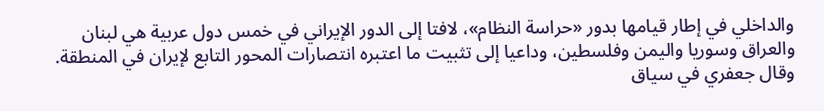والداخلي في إطار قيامها بدور «حراسة النظام»، لافتا إلى الدور الإيراني في خمس دول عربية هي لبنان والعراق وسوريا واليمن وفلسطين، وداعيا إلى تثبيت ما اعتبره انتصارات المحور التابع لإيران في المنطقة.
وقال جعفري في سياق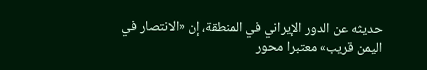حديثه عن الدور الإيراني في المنطقة، إن «الانتصار في اليمن قريب» معتبرا محور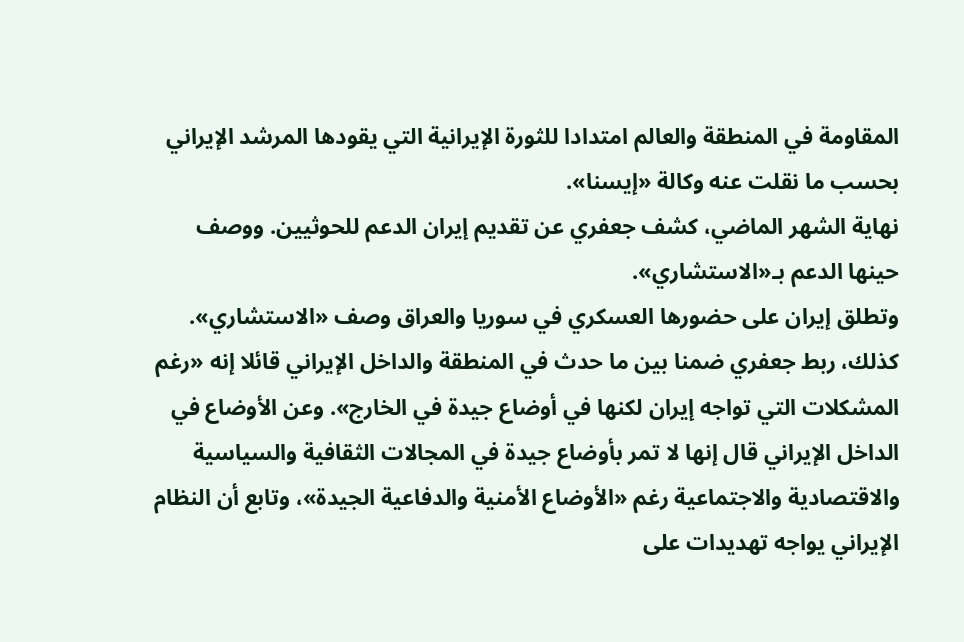المقاومة في المنطقة والعالم امتدادا للثورة الإيرانية التي يقودها المرشد الإيراني بحسب ما نقلت عنه وكالة «إيسنا».
نهاية الشهر الماضي، كشف جعفري عن تقديم إيران الدعم للحوثيين. ووصف حينها الدعم بـ«الاستشاري».
وتطلق إيران على حضورها العسكري في سوريا والعراق وصف «الاستشاري».
كذلك، ربط جعفري ضمنا بين ما حدث في المنطقة والداخل الإيراني قائلا إنه «رغم المشكلات التي تواجه إيران لكنها في أوضاع جيدة في الخارج». وعن الأوضاع في الداخل الإيراني قال إنها لا تمر بأوضاع جيدة في المجالات الثقافية والسياسية والاقتصادية والاجتماعية رغم «الأوضاع الأمنية والدفاعية الجيدة»، وتابع أن النظام الإيراني يواجه تهديدات على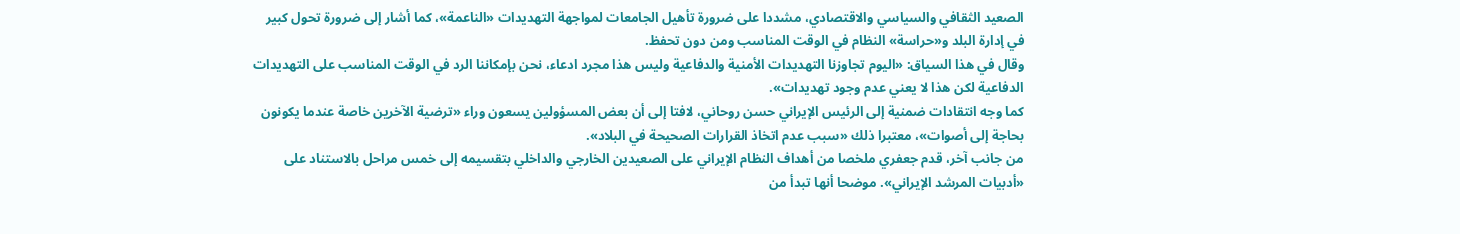الصعيد الثقافي والسياسي والاقتصادي، مشددا على ضرورة تأهيل الجامعات لمواجهة التهديدات «الناعمة»، كما أشار إلى ضرورة تحول كبير في إدارة البلد و«حراسة» النظام في الوقت المناسب ومن دون تحفظ.
وقال في هذا السياق: «اليوم تجاوزنا التهديدات الأمنية والدفاعية وليس هذا مجرد ادعاء، نحن بإمكاننا الرد في الوقت المناسب على التهديدات الدفاعية لكن هذا لا يعني عدم وجود تهديدات».
كما وجه انتقادات ضمنية إلى الرئيس الإيراني حسن روحاني، لافتا إلى أن بعض المسؤولين يسعون وراء «ترضية الآخرين خاصة عندما يكونون بحاجة إلى أصوات»، معتبرا ذلك «سبب عدم اتخاذ القرارات الصحيحة في البلاد».
من جانب آخر، قدم جعفري ملخصا من أهداف النظام الإيراني على الصعيدين الخارجي والداخلي بتقسيمه إلى خمس مراحل بالاستناد على «أدبيات المرشد الإيراني». موضحا أنها تبدأ من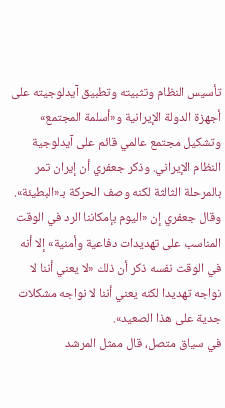تأسيس النظام وتثبيته وتطبيق آيدلوجيته على أجهزة الدولة الإيرانية و«أسلمة المجتمع» وتشكيل مجتمع عالمي قائم على آيدلوجية النظام الإيراني. وذكر جعفري أن إيران تمر بالمرحلة الثالثة لكنه وصف الحركة بـ«البطيئة».
وقال جعفري إن «اليوم بإمكاننا الرد في الوقت المناسب على تهديدات دفاعية وأمنية» إلا أنه في الوقت نفسه ذكر أن ذلك «لا يعني أننا لا نواجه تهديدا لكنه يعني أننا لا نواجه مشكلات جدية على هذا الصعيد».
في سياق متصل، قال ممثل المرشد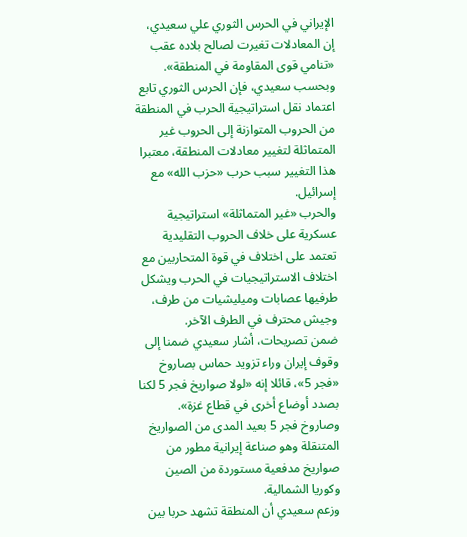الإيراني في الحرس الثوري علي سعيدي، إن المعادلات تغيرت لصالح بلاده عقب «تنامي قوى المقاومة في المنطقة».
وبحسب سعيدي، فإن الحرس الثوري تابع اعتماد نقل استراتيجية الحرب في المنطقة من الحروب المتوازنة إلى الحروب غير المتماثلة لتغيير معادلات المنطقة، معتبرا هذا التغيير سبب حرب «حزب الله» مع إسرائيل.
والحرب «غير المتماثلة» استراتيجية عسكرية على خلاف الحروب التقليدية تعتمد على اختلاف في قوة المتحاربين مع اختلاف الاستراتيجيات في الحرب ويشكل طرفيها عصابات وميليشيات من طرف، وجيش محترف في الطرف الآخر.
ضمن تصريحات، أشار سعيدي ضمنا إلى وقوف إيران وراء تزويد حماس بصاروخ «فجر 5»، قائلا إنه «لولا صواريخ فجر 5 لكنا بصدد أوضاع أخرى في قطاع غزة».
وصاروخ فجر 5 بعيد المدى من الصواريخ المتنقلة وهو صناعة إيرانية مطور من صواريخ مدفعية مستوردة من الصين وكوريا الشمالية.
وزعم سعيدي أن المنطقة تشهد حربا بين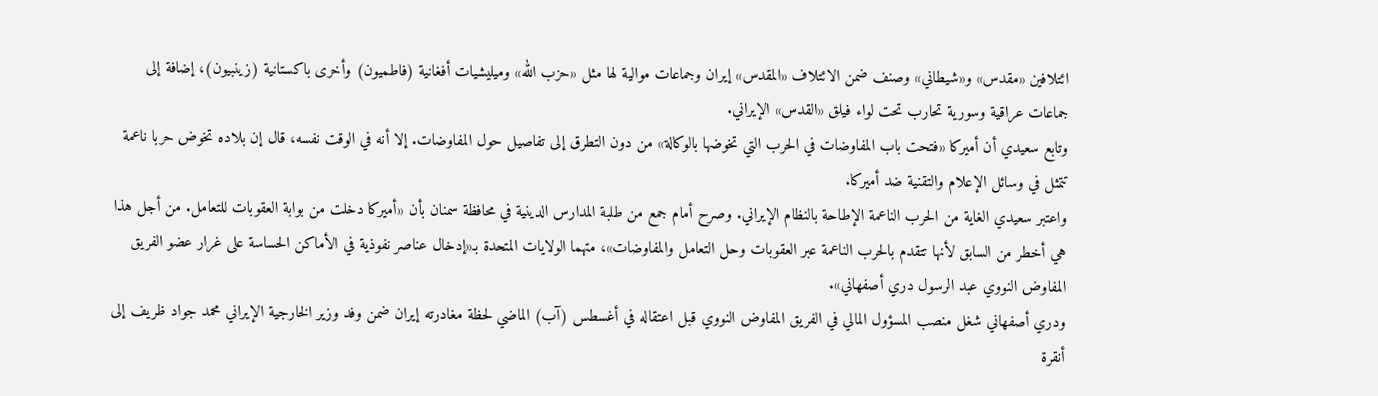ائتلافين «مقدس» و«شيطاني» وصنف ضمن الائتلاف «المقدس» إيران وجماعات موالية لها مثل «حزب الله» وميليشيات أفغانية (فاطميون) وأخرى باكستانية (زينبيون)، إضافة إلى جماعات عراقية وسورية تحارب تحت لواء فيلق «القدس» الإيراني.
وتابع سعيدي أن أميركا «فتحت باب المفاوضات في الحرب التي تخوضها بالوكالة» من دون التطرق إلى تفاصيل حول المفاوضات. إلا أنه في الوقت نفسه، قال إن بلاده تخوض حربا ناعمة تتمثل في وسائل الإعلام والتقنية ضد أميركا.
واعتبر سعيدي الغاية من الحرب الناعمة الإطاحة بالنظام الإيراني. وصرح أمام جمع من طلبة المدارس الدينية في محافظة سمنان بأن «أميركا دخلت من بوابة العقوبات للتعامل. من أجل هذا هي أخطر من السابق لأنها تتقدم بالحرب الناعمة عبر العقوبات وحل التعامل والمفاوضات»، متهما الولايات المتحدة بـ«إدخال عناصر نفوذية في الأماكن الحساسة على غرار عضو الفريق المفاوض النووي عبد الرسول دري أصفهاني».
ودري أصفهاني شغل منصب المسؤول المالي في الفريق المفاوض النووي قبل اعتقاله في أغسطس (آب) الماضي لحظة مغادرته إيران ضمن وفد وزير الخارجية الإيراني محمد جواد ظريف إلى أنقرة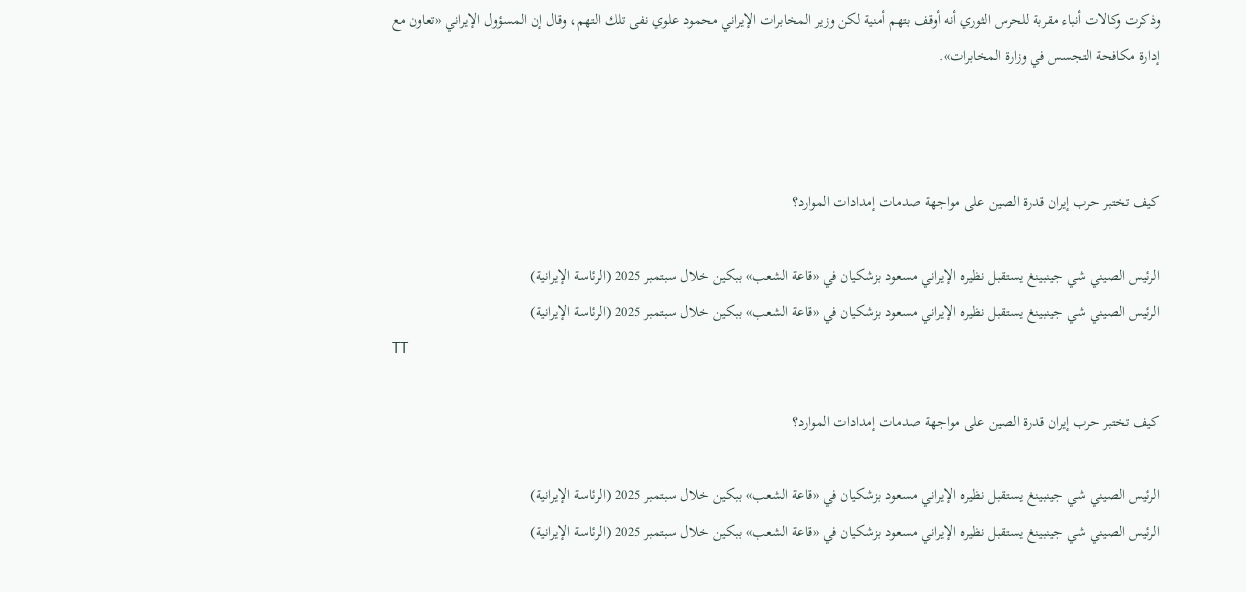وذكرت وكالات أنباء مقربة للحرس الثوري أنه أوقف بتهم أمنية لكن وزير المخابرات الإيراني محمود علوي نفى تلك التهم، وقال إن المسؤول الإيراني «تعاون مع إدارة مكافحة التجسس في وزارة المخابرات».



كيف تختبر حرب إيران قدرة الصين على مواجهة صدمات إمدادات الموارد؟

الرئيس الصيني شي جينبينغ يستقبل نظيره الإيراني مسعود بزشكيان في «قاعة الشعب» ببكين خلال سبتمبر 2025 (الرئاسة الإيرانية)
الرئيس الصيني شي جينبينغ يستقبل نظيره الإيراني مسعود بزشكيان في «قاعة الشعب» ببكين خلال سبتمبر 2025 (الرئاسة الإيرانية)
TT

كيف تختبر حرب إيران قدرة الصين على مواجهة صدمات إمدادات الموارد؟

الرئيس الصيني شي جينبينغ يستقبل نظيره الإيراني مسعود بزشكيان في «قاعة الشعب» ببكين خلال سبتمبر 2025 (الرئاسة الإيرانية)
الرئيس الصيني شي جينبينغ يستقبل نظيره الإيراني مسعود بزشكيان في «قاعة الشعب» ببكين خلال سبتمبر 2025 (الرئاسة الإيرانية)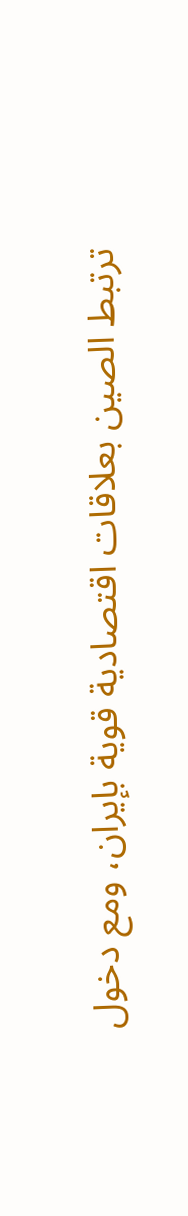ترتبط الصين بعلاقات اقتصادية قوية بإيران، ومع دخول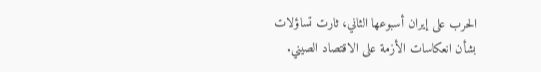الحرب على إيران أسبوعها الثاني، ثارت تساؤلات بشأن انعكاسات الأزمة على الاقتصاد الصيني.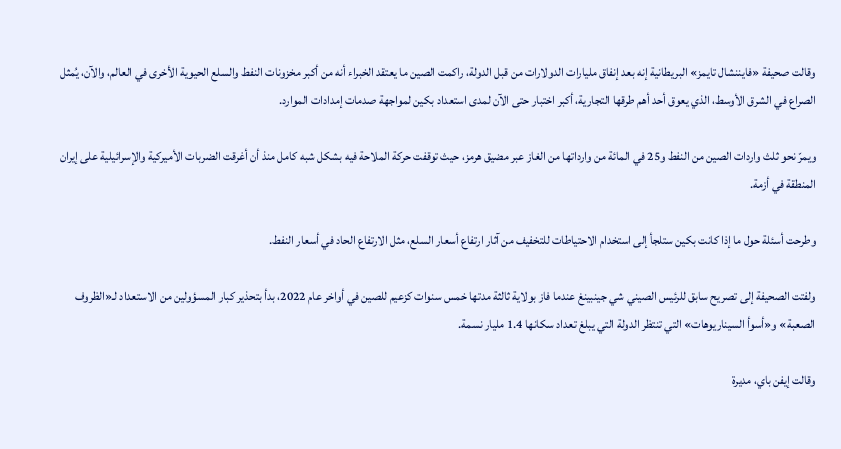وقالت صحيفة «فايننشال تايمز» البريطانية إنه بعد إنفاق مليارات الدولارات من قبل الدولة، راكمت الصين ما يعتقد الخبراء أنه من أكبر مخزونات النفط والسلع الحيوية الأخرى في العالم، والآن، يُمثل الصراع في الشرق الأوسط، الذي يعوق أحد أهم طرقها التجارية، أكبر اختبار حتى الآن لمدى استعداد بكين لمواجهة صدمات إمدادات الموارد.

ويمرّ نحو ثلث واردات الصين من النفط و25 في المائة من وارداتها من الغاز عبر مضيق هرمز، حيث توقفت حركة الملاحة فيه بشكل شبه كامل منذ أن أغرقت الضربات الأميركية والإسرائيلية على إيران المنطقة في أزمة.

وطرحت أسئلة حول ما إذا كانت بكين ستلجأ إلى استخدام الاحتياطات للتخفيف من آثار ارتفاع أسعار السلع، مثل الارتفاع الحاد في أسعار النفط.

ولفتت الصحيفة إلى تصريح سابق للرئيس الصيني شي جينبينغ عندما فاز بولاية ثالثة مدتها خمس سنوات كزعيم للصين في أواخر عام 2022، بدأ بتحذير كبار المسؤولين من الاستعداد لـ«الظروف الصعبة» و«أسوأ السيناريوهات» التي تنتظر الدولة التي يبلغ تعداد سكانها 1.4 مليار نسمة.

وقالت إيفن باي، مديرة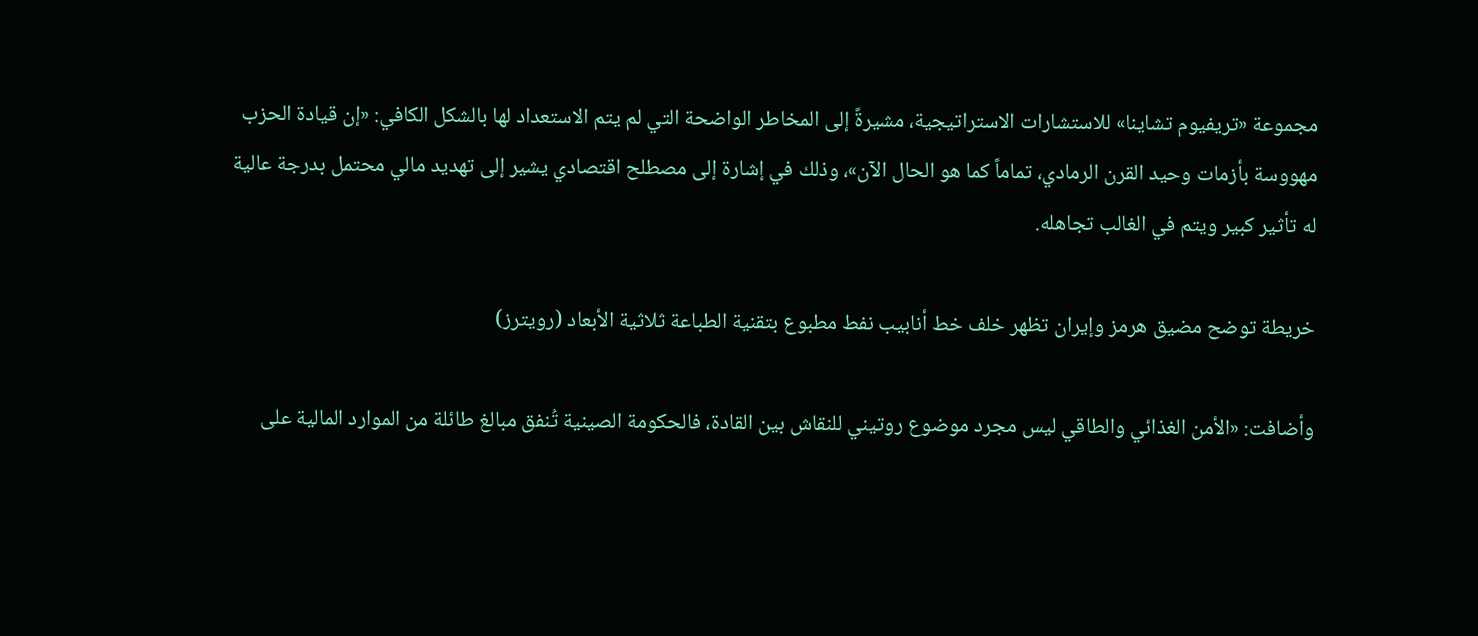مجموعة «تريفيوم تشاينا» للاستشارات الاستراتيجية، مشيرةً إلى المخاطر الواضحة التي لم يتم الاستعداد لها بالشكل الكافي: «إن قيادة الحزب مهووسة بأزمات وحيد القرن الرمادي، تماماً كما هو الحال الآن»، وذلك في إشارة إلى مصطلح اقتصادي يشير إلى تهديد مالي محتمل بدرجة عالية له تأثير كبير ويتم في الغالب تجاهله.

خريطة توضح مضيق هرمز وإيران تظهر خلف خط أنابيب نفط مطبوع بتقنية الطباعة ثلاثية الأبعاد (رويترز)

وأضافت: «الأمن الغذائي والطاقي ليس مجرد موضوع روتيني للنقاش بين القادة، فالحكومة الصينية تُنفق مبالغ طائلة من الموارد المالية على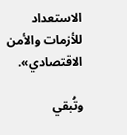الاستعداد للأزمات والأمن الاقتصادي».

وتُبقي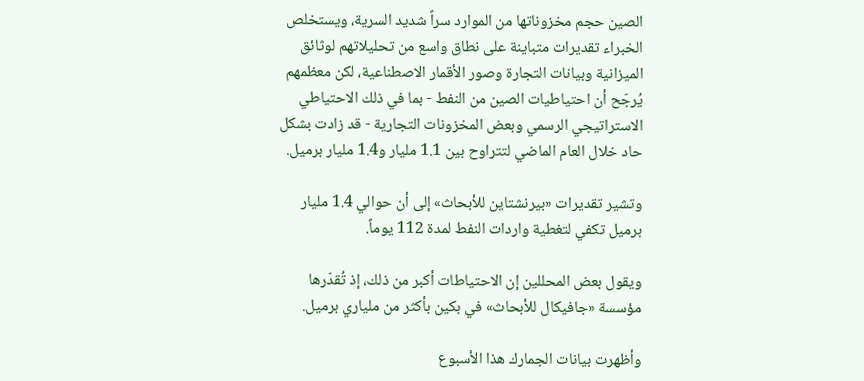الصين حجم مخزوناتها من الموارد سراً شديد السرية، ويستخلص الخبراء تقديرات متباينة على نطاق واسع من تحليلاتهم لوثائق الميزانية وبيانات التجارة وصور الأقمار الاصطناعية، لكن معظمهم يُرجّح أن احتياطيات الصين من النفط - بما في ذلك الاحتياطي الاستراتيجي الرسمي وبعض المخزونات التجارية - قد زادت بشكل حاد خلال العام الماضي لتتراوح بين 1.1 مليار و1.4 مليار برميل.

وتشير تقديرات «بيرنشتاين للأبحاث» إلى أن حوالي 1.4 مليار برميل تكفي لتغطية واردات النفط لمدة 112 يوماً.

ويقول بعض المحللين إن الاحتياطات أكبر من ذلك، إذ تُقدّرها مؤسسة «جافيكال للأبحاث» في بكين بأكثر من ملياري برميل.

وأظهرت بيانات الجمارك هذا الأسبوع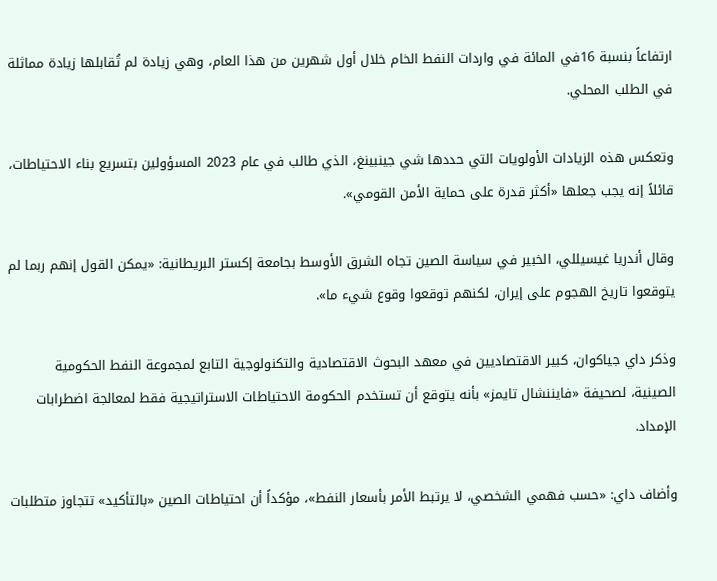ارتفاعاً بنسبة 16في المائة في واردات النفط الخام خلال أول شهرين من هذا العام، وهي زيادة لم تُقابلها زيادة مماثلة في الطلب المحلي.

وتعكس هذه الزيادات الأولويات التي حددها شي جينبينغ، الذي طالب في عام 2023 المسؤولين بتسريع بناء الاحتياطات، قائلاً إنه يجب جعلها «أكثر قدرة على حماية الأمن القومي».

وقال أندريا غيسيللي، الخبير في سياسة الصين تجاه الشرق الأوسط بجامعة إكستر البريطانية: «يمكن القول إنهم ربما لم يتوقعوا تاريخ الهجوم على إيران، لكنهم توقعوا وقوع شيء ما».

وذكر داي جياكوان، كبير الاقتصاديين في معهد البحوث الاقتصادية والتكنولوجية التابع لمجموعة النفط الحكومية الصينية، لصحيفة «فايننشال تايمز» بأنه يتوقع أن تستخدم الحكومة الاحتياطات الاستراتيجية فقط لمعالجة اضطرابات الإمداد.

وأضاف داي: «حسب فهمي الشخصي، لا يرتبط الأمر بأسعار النفط»، مؤكداً أن احتياطات الصين «بالتأكيد» تتجاوز متطلبات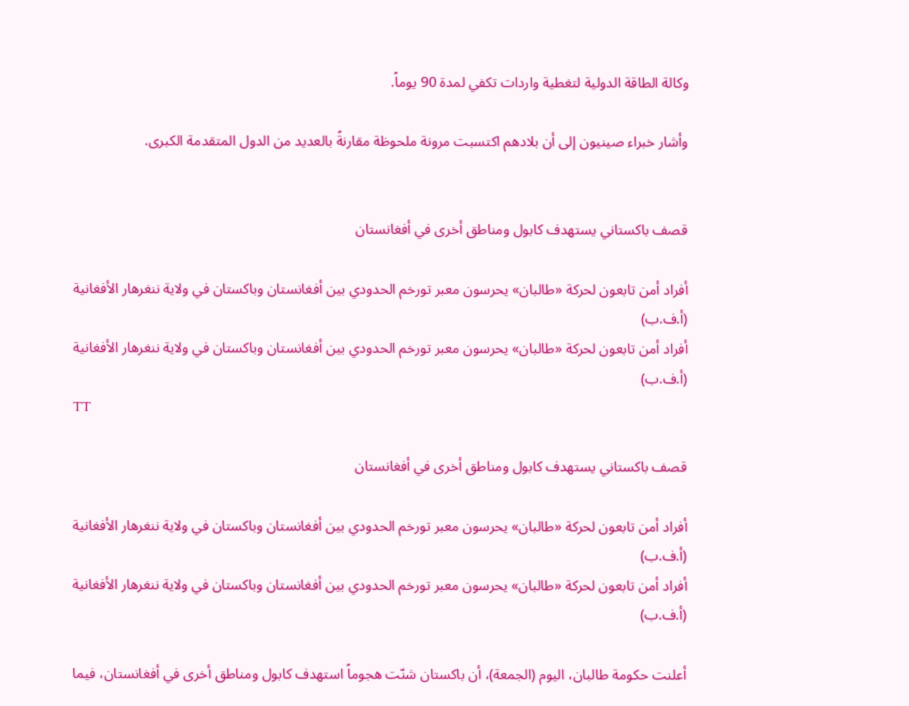وكالة الطاقة الدولية لتغطية واردات تكفي لمدة 90 يوماً.

وأشار خبراء صينيون إلى أن بلادهم اكتسبت مرونة ملحوظة مقارنةً بالعديد من الدول المتقدمة الكبرى.


قصف باكستاني يستهدف كابول ومناطق أخرى في أفغانستان

أفراد أمن تابعون لحركة «طالبان» يحرسون معبر تورخم الحدودي بين أفغانستان وباكستان في ولاية ننغرهار الأفغانية (أ.ف.ب)
أفراد أمن تابعون لحركة «طالبان» يحرسون معبر تورخم الحدودي بين أفغانستان وباكستان في ولاية ننغرهار الأفغانية (أ.ف.ب)
TT

قصف باكستاني يستهدف كابول ومناطق أخرى في أفغانستان

أفراد أمن تابعون لحركة «طالبان» يحرسون معبر تورخم الحدودي بين أفغانستان وباكستان في ولاية ننغرهار الأفغانية (أ.ف.ب)
أفراد أمن تابعون لحركة «طالبان» يحرسون معبر تورخم الحدودي بين أفغانستان وباكستان في ولاية ننغرهار الأفغانية (أ.ف.ب)

أعلنت حكومة طالبان، اليوم (الجمعة)، أن باكستان شنّت هجوماً استهدف كابول ومناطق أخرى في أفغانستان، فيما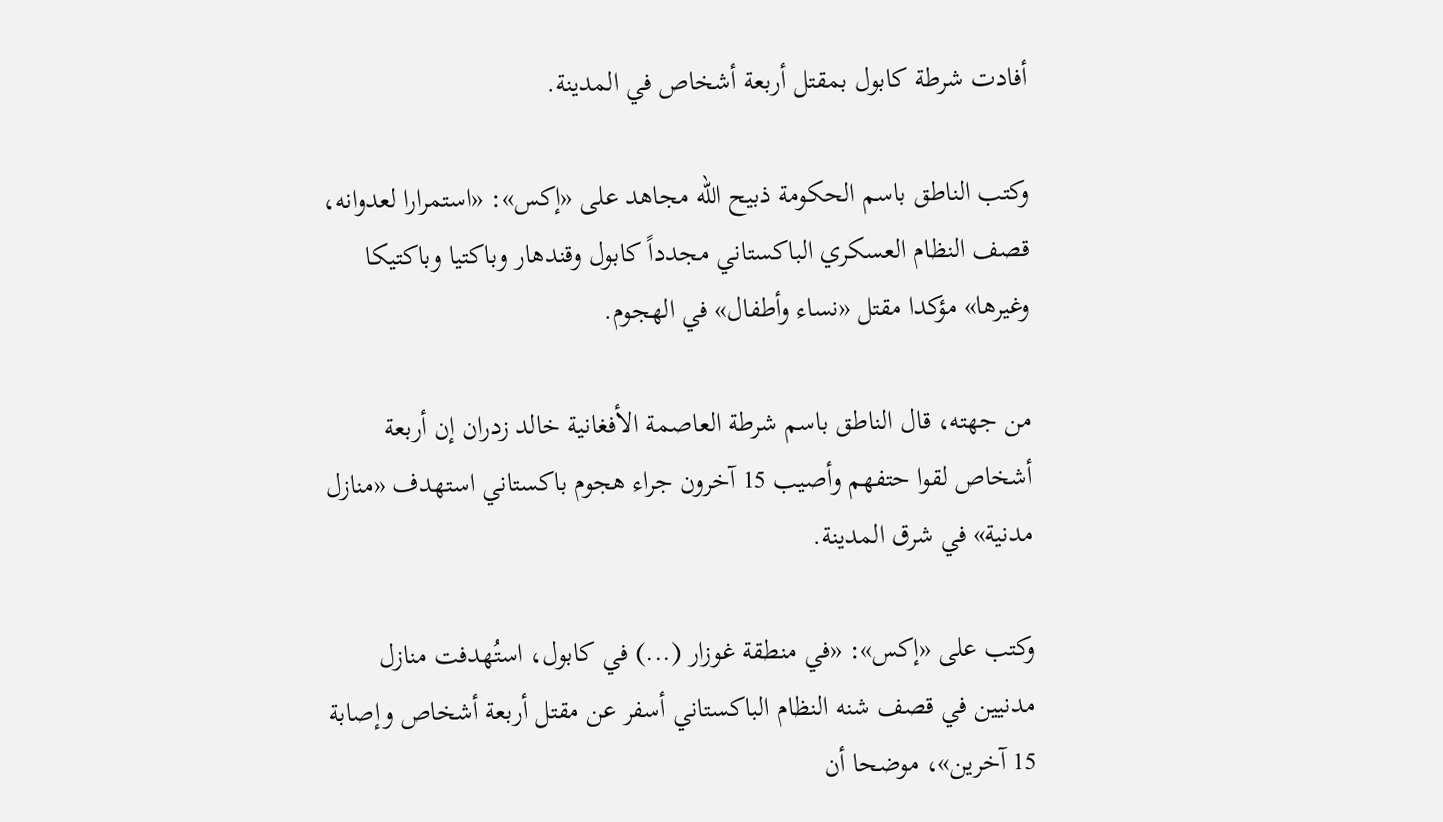أفادت شرطة كابول بمقتل أربعة أشخاص في المدينة.

وكتب الناطق باسم الحكومة ذبيح الله مجاهد على «إكس»: «استمرارا لعدوانه، قصف النظام العسكري الباكستاني مجدداً كابول وقندهار وباكتيا وباكتيكا وغيرها» مؤكدا مقتل «نساء وأطفال» في الهجوم.

من جهته، قال الناطق باسم شرطة العاصمة الأفغانية خالد زدران إن أربعة أشخاص لقوا حتفهم وأصيب 15 آخرون جراء هجوم باكستاني استهدف «منازل مدنية» في شرق المدينة.

وكتب على «إكس»: «في منطقة غوزار (...) في كابول، استُهدفت منازل مدنيين في قصف شنه النظام الباكستاني أسفر عن مقتل أربعة أشخاص وإصابة 15 آخرين»، موضحا أن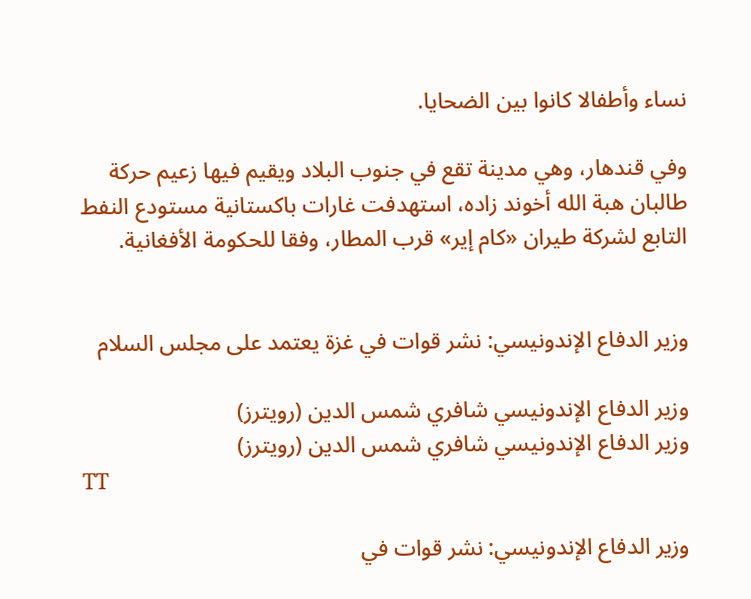نساء وأطفالا كانوا بين الضحايا.

وفي قندهار، وهي مدينة تقع في جنوب البلاد ويقيم فيها زعيم حركة طالبان هبة الله أخوند زاده، استهدفت غارات باكستانية مستودع النفط التابع لشركة طيران «كام إير» قرب المطار، وفقا للحكومة الأفغانية.


وزير الدفاع الإندونيسي: نشر قوات في غزة يعتمد على مجلس السلام

وزير الدفاع الإندونيسي شافري شمس الدين (رويترز)
وزير الدفاع الإندونيسي شافري شمس الدين (رويترز)
TT

وزير الدفاع الإندونيسي: نشر قوات في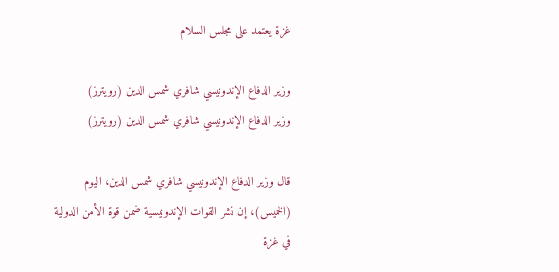غزة يعتمد على مجلس السلام

وزير الدفاع الإندونيسي شافري شمس الدين (رويترز)
وزير الدفاع الإندونيسي شافري شمس الدين (رويترز)

قال وزير الدفاع الإندونيسي شافري شمس الدين، اليوم (الخميس)، ‌إن ‌نشر القوات الإندونيسية ‌ضمن قوة الأمن الدولية في غزة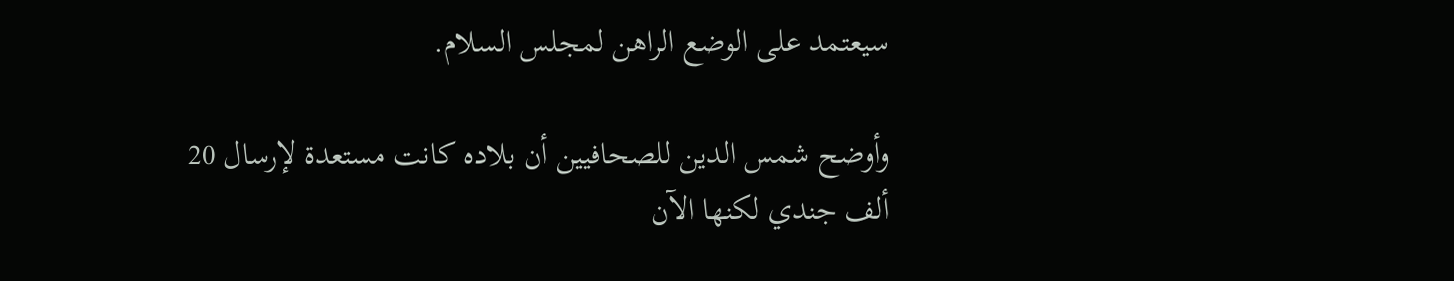سيعتمد على الوضع الراهن لمجلس السلام.

وأوضح ‌شمس الدين ‌للصحافيين أن ‌بلاده ‌كانت مستعدة لإرسال 20 ألف جندي ‌لكنها الآن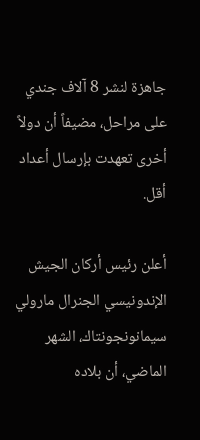جاهزة لنشر 8 آلاف جندي على مراحل، مضيفاً أن دولاً أخرى تعهدت بإرسال أعداد أقل.

أعلن رئيس أركان الجيش الإندونيسي الجنرال مارولي سيمانونجونتاك، الشهر الماضي، أن بلاده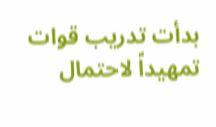بدأت تدريب قوات تمهيداً لاحتمال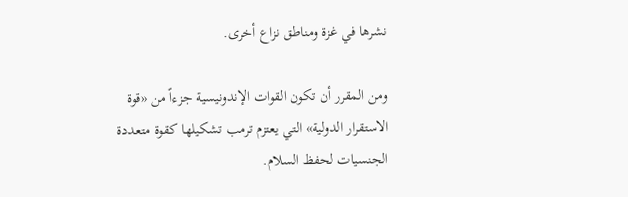نشرها في غزة ومناطق نزاع أخرى.

ومن المقرر أن تكون القوات الإندونيسية جزءاً من «قوة الاستقرار الدولية» التي يعتزم ترمب تشكيلها كقوة متعددة الجنسيات لحفظ السلام.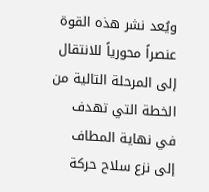ويُعد نشر هذه القوة عنصراً محورياً للانتقال إلى المرحلة التالية من الخطة التي تهدف في نهاية المطاف إلى نزع سلاح حركة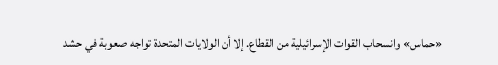«حماس» وانسحاب القوات الإسرائيلية من القطاع. إلا أن الولايات المتحدة تواجه صعوبة في حشد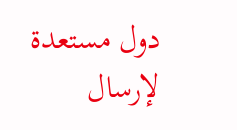دول مستعدة لإرسال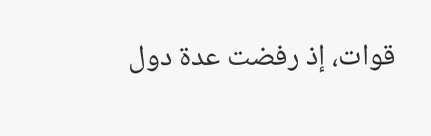قوات، إذ رفضت عدة دول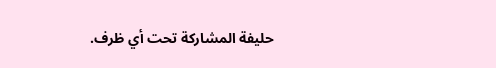حليفة المشاركة تحت أي ظرف.